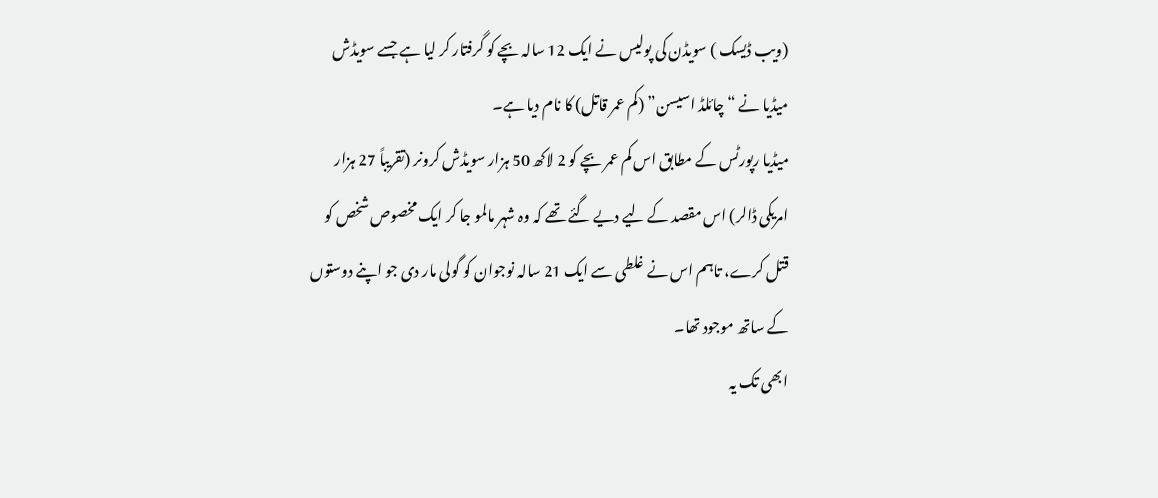(ویب ڈیسک ) سویڈن کی پولیس نے ایک 12 سالہ بچے کو گرفتار کر لیا ہے جسے سویڈش میڈیا نے “ چائلڈ اسیسن” (کم عمر قاتل) کا نام دیا ہے۔
میڈیا رپورٹس کے مطابق اس کم عمر بچے کو 2 لاکھ 50 ہزار سویڈش کرونر (تقریباً 27 ہزار امریکی ڈالر) اس مقصد کے لیے دیے گئے تھے کہ وہ شہر مالمو جا کر ایک مخصوص شخص کو قتل کرے، تاہم اس نے غلطی سے ایک 21 سالہ نوجوان کو گولی مار دی جو اپنے دوستوں کے ساتھ موجود تھا۔
ابھی تک یہ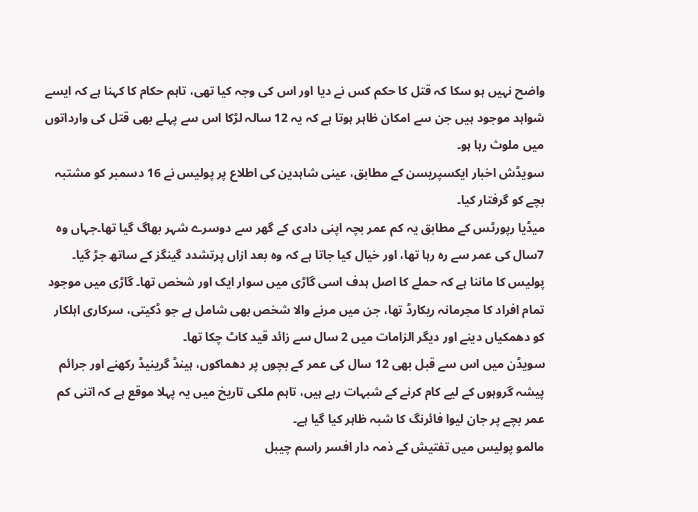واضح نہیں ہو سکا کہ قتل کا حکم کس نے دیا اور اس کی وجہ کیا تھی، تاہم حکام کا کہنا ہے کہ ایسے شواہد موجود ہیں جن سے امکان ظاہر ہوتا ہے کہ یہ 12 سالہ لڑکا اس سے پہلے بھی قتل کی وارداتوں میں ملوث رہا ہو۔
سویڈش اخبار ایکسپریسن کے مطابق، عینی شاہدین کی اطلاع پر پولیس نے 16 دسمبر کو مشتبہ بچے کو گرفتار کیا۔
میڈیا رپورٹس کے مطابق یہ کم عمر بچہ اپنی دادی کے گھر سے دوسرے شہر بھاگ گیا تھا۔جہاں وہ 7سال کی عمر سے رہ رہا تھا، اور خیال کیا جاتا ہے کہ وہ بعد ازاں پرتشدد گینگز کے ساتھ جڑ گیا۔
پولیس کا ماننا ہے کہ حملے کا اصل ہدف اسی گاڑی میں سوار ایک اور شخص تھا۔ گاڑی میں موجود تمام افراد کا مجرمانہ ریکارڈ تھا، جن میں مرنے والا شخص بھی شامل ہے جو ڈکیتی، سرکاری اہلکار کو دھمکیاں دینے اور دیگر الزامات میں 2 سال سے زائد قید کاٹ چکا تھا۔
سویڈن میں اس سے قبل بھی 12 سال کی عمر کے بچوں پر دھماکوں، ہینڈ گرینیڈ رکھنے اور جرائم پیشہ گروہوں کے لیے کام کرنے کے شبہات رہے ہیں، تاہم ملکی تاریخ میں یہ پہلا موقع ہے کہ اتنی کم عمر بچے پر جان لیوا فائرنگ کا شبہ ظاہر کیا گیا ہے۔
مالمو پولیس میں تفتیش کے ذمہ دار افسر راسم چیبل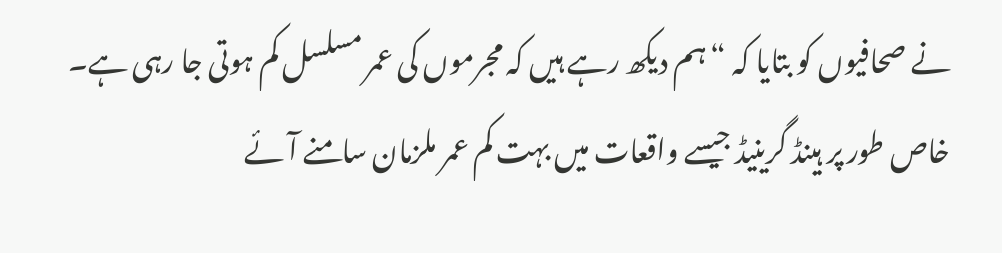نے صحافیوں کو بتایا کہ “ہم دیکھ رہے ہیں کہ مجرموں کی عمر مسلسل کم ہوتی جا رہی ہے۔ خاص طور پر ہینڈ گرینیڈ جیسے واقعات میں بہت کم عمر ملزمان سامنے آئے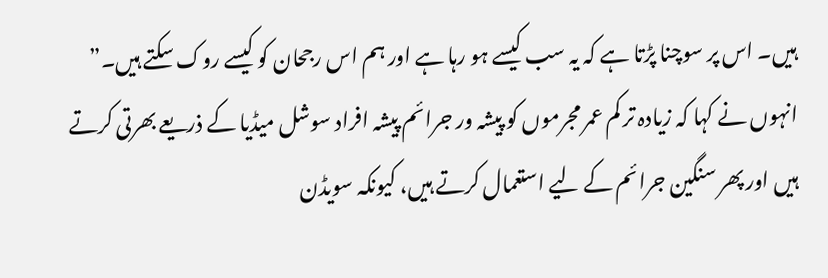ہیں۔ اس پر سوچنا پڑتا ہے کہ یہ سب کیسے ہو رہا ہے اور ہم اس رجحان کو کیسے روک سکتے ہیں۔”
انہوں نے کہا کہ زیادہ تر کم عمر مجرموں کو پیشہ ور جرائم پیشہ افراد سوشل میڈیا کے ذریعے بھرتی کرتے ہیں اور پھر سنگین جرائم کے لیے استعمال کرتے ہیں، کیونکہ سویڈن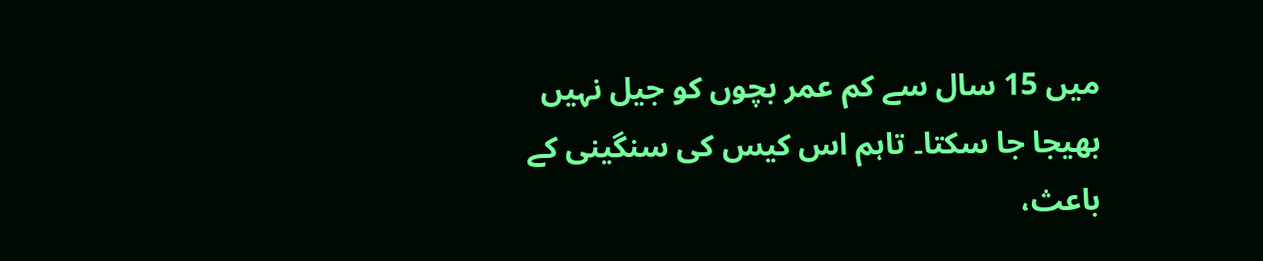میں 15 سال سے کم عمر بچوں کو جیل نہیں بھیجا جا سکتا۔ تاہم اس کیس کی سنگینی کے باعث،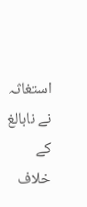استغاثہ نے نابالغ کے خلاف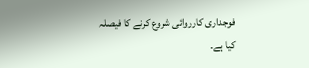فوجداری کارروائی شروع کرنے کا فیصلہ کیا ہے۔